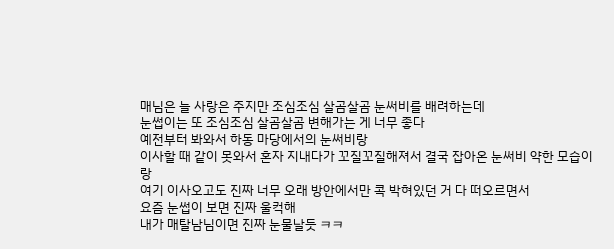매님은 늘 사랑은 주지만 조심조심 살곰살곰 눈써비를 배려하는데
눈썹이는 또 조심조심 살곰살곰 변해가는 게 너무 좋다
예전부터 봐와서 하동 마당에서의 눈써비랑
이사할 때 같이 못와서 혼자 지내다가 꼬질꼬질해져서 결국 잡아온 눈써비 약한 모습이랑
여기 이사오고도 진짜 너무 오래 방안에서만 콕 박혀있던 거 다 떠오르면서
요즘 눈썹이 보면 진짜 울컥해
내가 매탈남님이면 진짜 눈물날듯 ㅋㅋ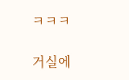ㅋㅋㅋ

거실에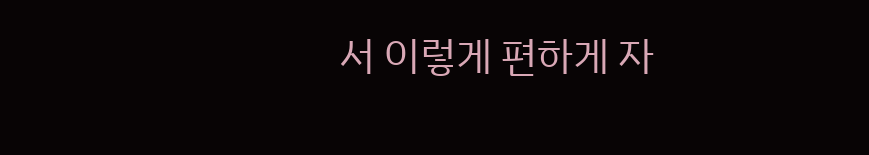서 이렇게 편하게 자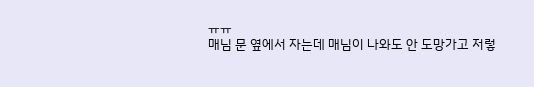ㅠㅠ
매님 문 옆에서 자는데 매님이 나와도 안 도망가고 저렇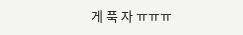게 푹 자 ㅠㅠㅠ